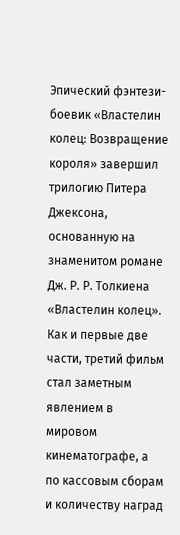Эпический фэнтези-боевик «Властелин колец: Возвращение короля» завершил трилогию Питера Джексона, основанную на знаменитом романе Дж. Р. Р. Толкиена «Властелин колец». Как и первые две части, третий фильм стал заметным явлением в мировом кинематографе, а по кассовым сборам и количеству наград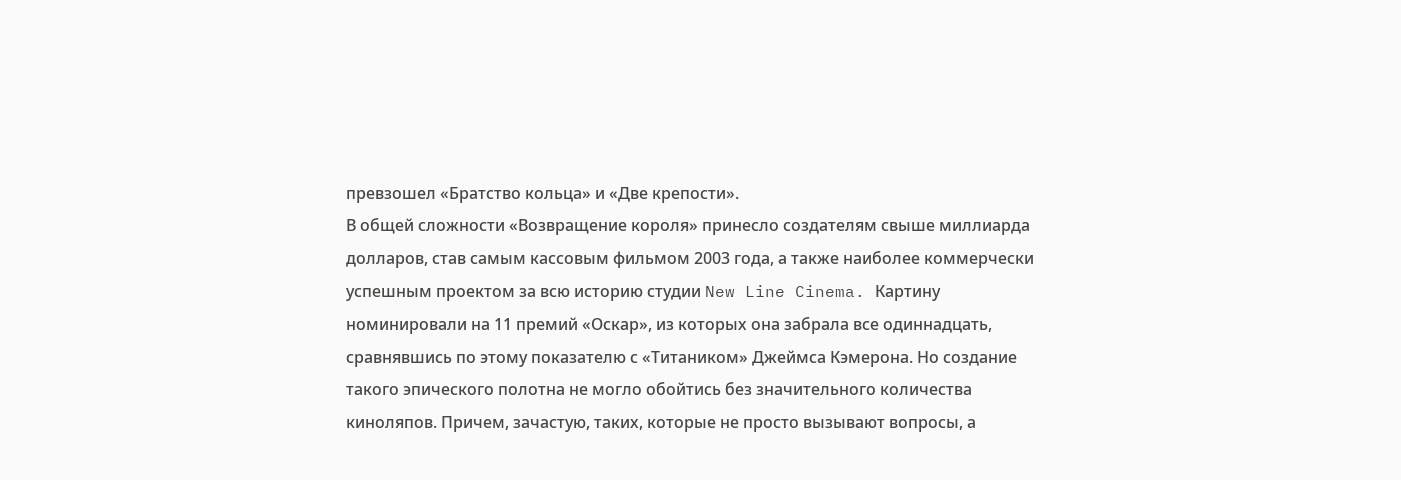превзошел «Братство кольца» и «Две крепости».
В общей сложности «Возвращение короля» принесло создателям свыше миллиарда долларов, став самым кассовым фильмом 2003 года, а также наиболее коммерчески успешным проектом за всю историю студии New Line Cinema. Картину номинировали на 11 премий «Оскар», из которых она забрала все одиннадцать, сравнявшись по этому показателю с «Титаником» Джеймса Кэмерона. Но создание такого эпического полотна не могло обойтись без значительного количества киноляпов. Причем, зачастую, таких, которые не просто вызывают вопросы, а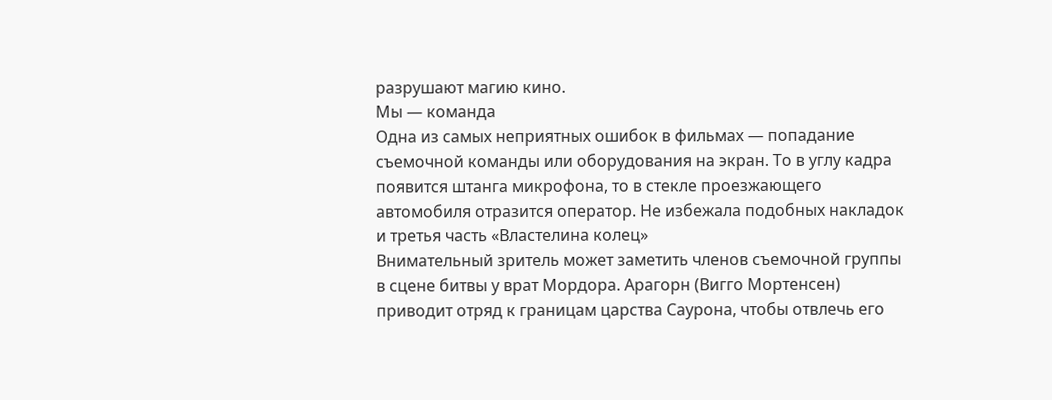разрушают магию кино.
Мы — команда
Одна из самых неприятных ошибок в фильмах — попадание съемочной команды или оборудования на экран. То в углу кадра появится штанга микрофона, то в стекле проезжающего автомобиля отразится оператор. Не избежала подобных накладок и третья часть «Властелина колец»
Внимательный зритель может заметить членов съемочной группы в сцене битвы у врат Мордора. Арагорн (Вигго Мортенсен) приводит отряд к границам царства Саурона, чтобы отвлечь его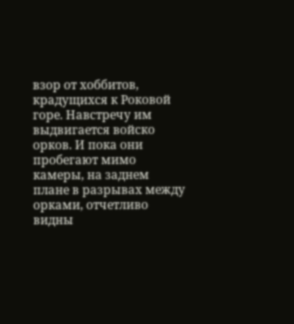взор от хоббитов, крадущихся к Роковой горе. Навстречу им выдвигается войско орков. И пока они пробегают мимо камеры, на заднем плане в разрывах между орками, отчетливо видны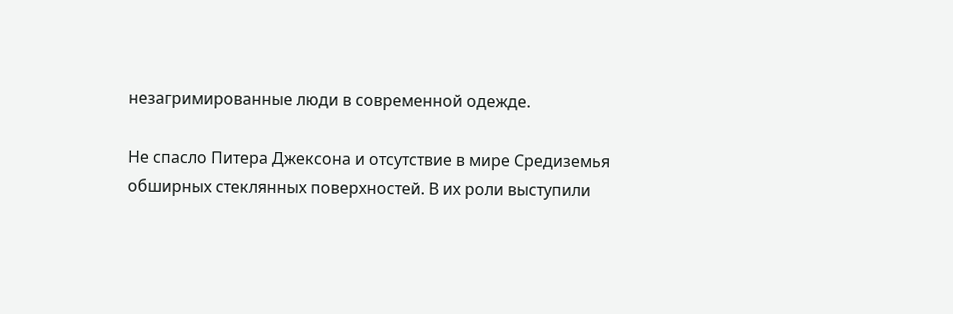незагримированные люди в современной одежде.

Не спасло Питера Джексона и отсутствие в мире Средиземья обширных стеклянных поверхностей. В их роли выступили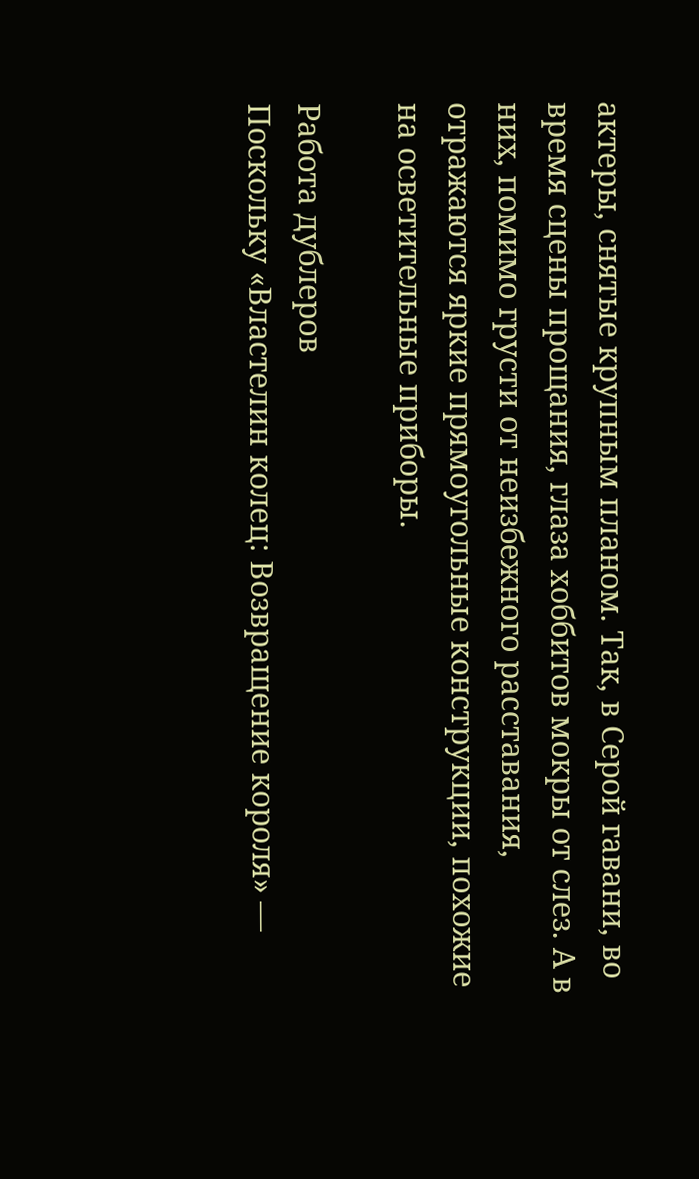актеры, снятые крупным планом. Так, в Серой гавани, во время сцены прощания, глаза хоббитов мокры от слез. А в них, помимо грусти от неизбежного расставания, отражаются яркие прямоугольные конструкции, похожие на осветительные приборы.

Работа дублеров
Поскольку «Властелин колец: Возвращение короля» —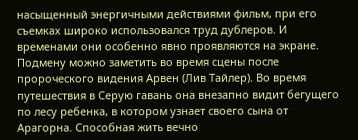насыщенный энергичными действиями фильм, при его съемках широко использовался труд дублеров. И временами они особенно явно проявляются на экране.
Подмену можно заметить во время сцены после пророческого видения Арвен (Лив Тайлер). Во время путешествия в Серую гавань она внезапно видит бегущего по лесу ребенка, в котором узнает своего сына от Арагорна. Способная жить вечно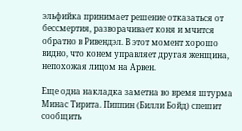эльфийка принимает решение отказаться от бессмертия, разворачивает коня и мчится обратно в Ривендэл. В этот момент хорошо видно, что конем управляет другая женщина, непохожая лицом на Арвен.

Еще одна накладка заметна во время штурма Минас Тирита. Пиппин (Билли Бойд) спешит сообщить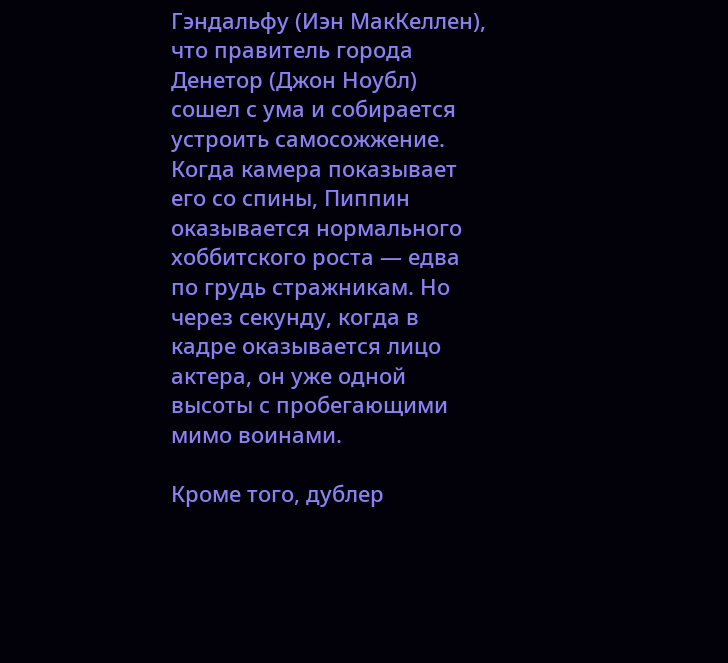Гэндальфу (Иэн МакКеллен), что правитель города Денетор (Джон Ноубл) сошел с ума и собирается устроить самосожжение. Когда камера показывает его со спины, Пиппин оказывается нормального хоббитского роста — едва по грудь стражникам. Но через секунду, когда в кадре оказывается лицо актера, он уже одной высоты с пробегающими мимо воинами.

Кроме того, дублер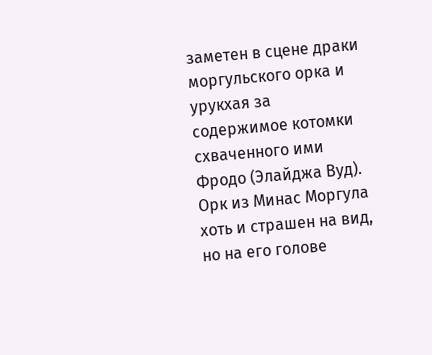заметен в сцене драки моргульского орка и урукхая за содержимое котомки схваченного ими Фродо (Элайджа Вуд). Орк из Минас Моргула хоть и страшен на вид, но на его голове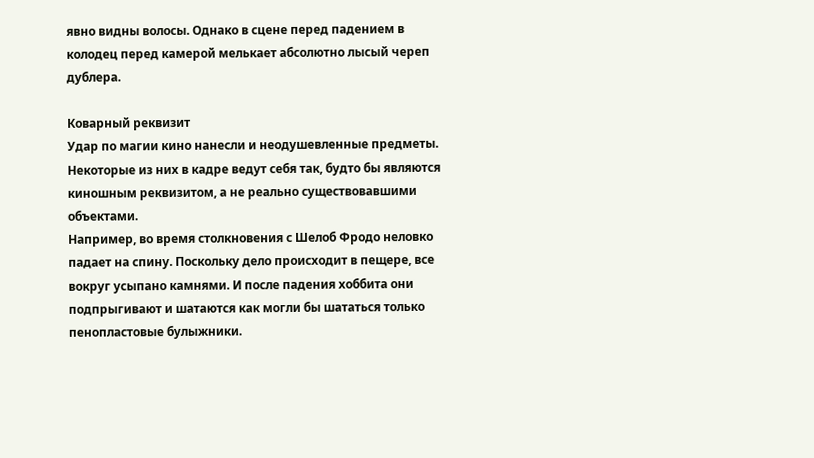явно видны волосы. Однако в сцене перед падением в колодец перед камерой мелькает абсолютно лысый череп дублера.

Коварный реквизит
Удар по магии кино нанесли и неодушевленные предметы. Некоторые из них в кадре ведут себя так, будто бы являются киношным реквизитом, а не реально существовавшими объектами.
Например, во время столкновения с Шелоб Фродо неловко падает на спину. Поскольку дело происходит в пещере, все вокруг усыпано камнями. И после падения хоббита они подпрыгивают и шатаются как могли бы шататься только пенопластовые булыжники.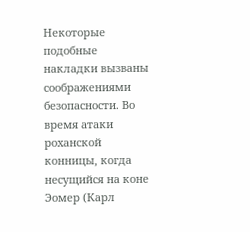Некоторые подобные накладки вызваны соображениями безопасности. Во время атаки роханской конницы, когда несущийся на коне Эомер (Карл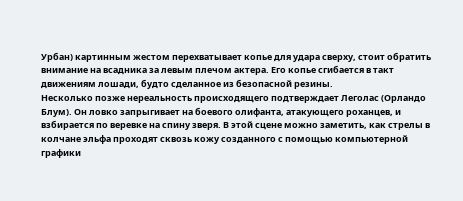Урбан) картинным жестом перехватывает копье для удара сверху, стоит обратить внимание на всадника за левым плечом актера. Его копье сгибается в такт движениям лошади, будто сделанное из безопасной резины.
Несколько позже нереальность происходящего подтверждает Леголас (Орландо Блум). Он ловко запрыгивает на боевого олифанта, атакующего роханцев, и взбирается по веревке на спину зверя. В этой сцене можно заметить, как стрелы в колчане эльфа проходят сквозь кожу созданного с помощью компьютерной графики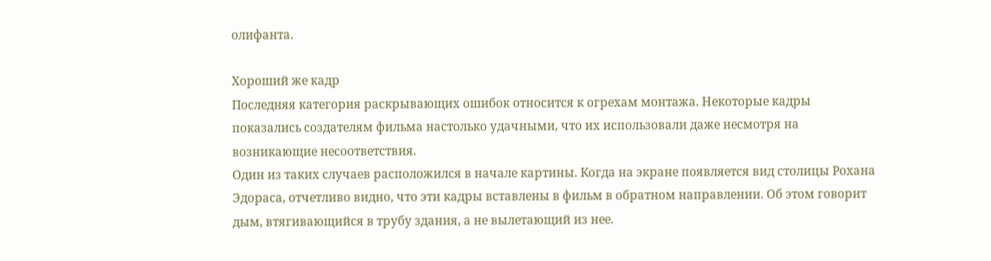олифанта.

Хороший же кадр
Последняя категория раскрывающих ошибок относится к огрехам монтажа. Некоторые кадры показались создателям фильма настолько удачными, что их использовали даже несмотря на возникающие несоответствия.
Один из таких случаев расположился в начале картины. Когда на экране появляется вид столицы Рохана Эдораса, отчетливо видно, что эти кадры вставлены в фильм в обратном направлении. Об этом говорит дым, втягивающийся в трубу здания, а не вылетающий из нее.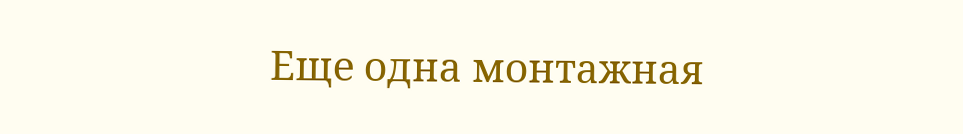Еще одна монтажная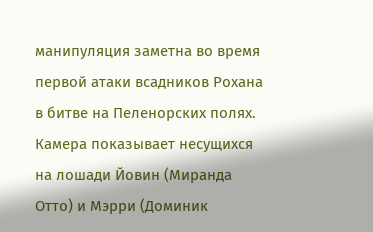манипуляция заметна во время первой атаки всадников Рохана в битве на Пеленорских полях. Камера показывает несущихся на лошади Йовин (Миранда Отто) и Мэрри (Доминик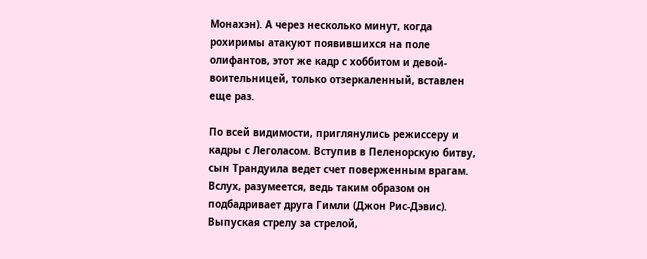Монахэн). А через несколько минут, когда рохиримы атакуют появившихся на поле олифантов, этот же кадр с хоббитом и девой-воительницей, только отзеркаленный, вставлен еще раз.

По всей видимости, приглянулись режиссеру и кадры с Леголасом. Вступив в Пеленорскую битву, сын Трандуила ведет счет поверженным врагам. Вслух, разумеется, ведь таким образом он подбадривает друга Гимли (Джон Рис-Дэвис). Выпуская стрелу за стрелой,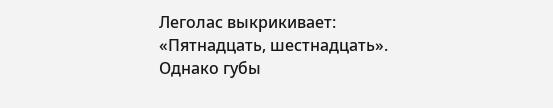Леголас выкрикивает: «Пятнадцать, шестнадцать». Однако губы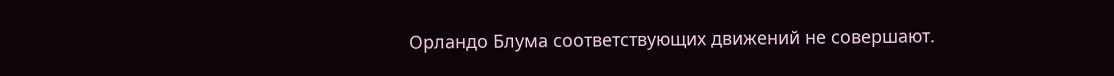Орландо Блума соответствующих движений не совершают.